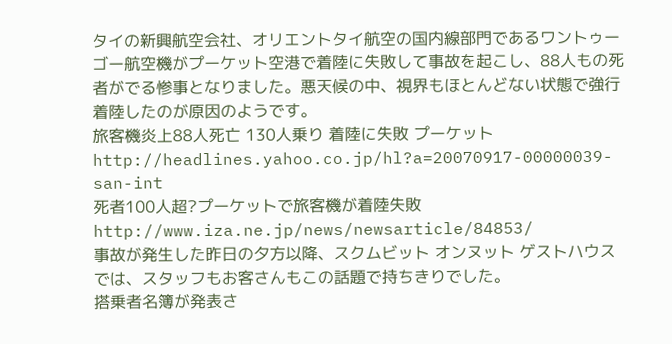タイの新興航空会社、オリエントタイ航空の国内線部門であるワントゥーゴー航空機がプーケット空港で着陸に失敗して事故を起こし、88人もの死者がでる惨事となりました。悪天候の中、視界もほとんどない状態で強行着陸したのが原因のようです。
旅客機炎上88人死亡 130人乗り 着陸に失敗 プーケット
http://headlines.yahoo.co.jp/hl?a=20070917-00000039-san-int
死者100人超?プーケットで旅客機が着陸失敗
http://www.iza.ne.jp/news/newsarticle/84853/
事故が発生した昨日の夕方以降、スクムビット オンヌット ゲストハウス では、スタッフもお客さんもこの話題で持ちきりでした。
搭乗者名簿が発表さ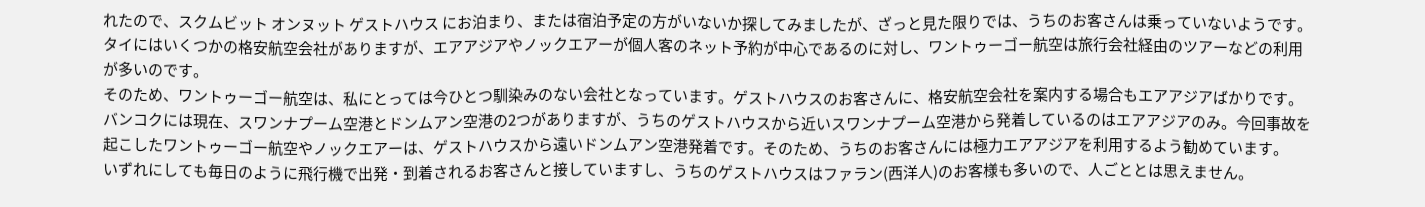れたので、スクムビット オンヌット ゲストハウス にお泊まり、または宿泊予定の方がいないか探してみましたが、ざっと見た限りでは、うちのお客さんは乗っていないようです。
タイにはいくつかの格安航空会社がありますが、エアアジアやノックエアーが個人客のネット予約が中心であるのに対し、ワントゥーゴー航空は旅行会社経由のツアーなどの利用が多いのです。
そのため、ワントゥーゴー航空は、私にとっては今ひとつ馴染みのない会社となっています。ゲストハウスのお客さんに、格安航空会社を案内する場合もエアアジアばかりです。
バンコクには現在、スワンナプーム空港とドンムアン空港の2つがありますが、うちのゲストハウスから近いスワンナプーム空港から発着しているのはエアアジアのみ。今回事故を起こしたワントゥーゴー航空やノックエアーは、ゲストハウスから遠いドンムアン空港発着です。そのため、うちのお客さんには極力エアアジアを利用するよう勧めています。
いずれにしても毎日のように飛行機で出発・到着されるお客さんと接していますし、うちのゲストハウスはファラン(西洋人)のお客様も多いので、人ごととは思えません。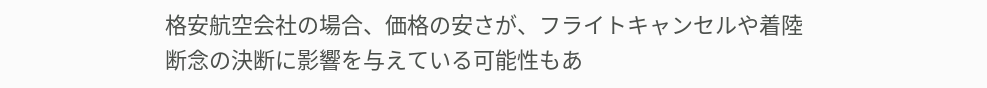格安航空会社の場合、価格の安さが、フライトキャンセルや着陸断念の決断に影響を与えている可能性もあ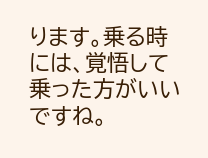ります。乗る時には、覚悟して乗った方がいいですね。